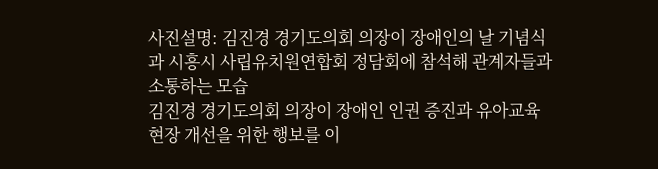사진설명: 김진경 경기도의회 의장이 장애인의 날 기념식과 시흥시 사립유치원연합회 정담회에 참석해 관계자들과 소통하는 모습
김진경 경기도의회 의장이 장애인 인권 증진과 유아교육 현장 개선을 위한 행보를 이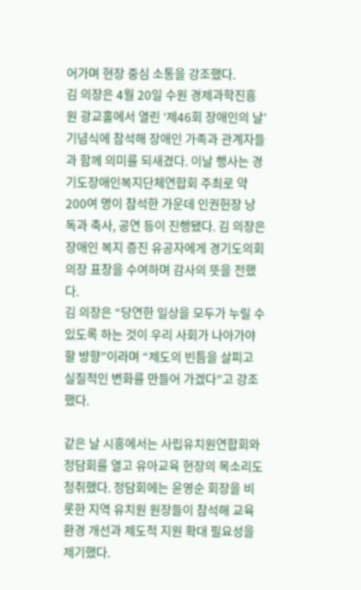어가며 현장 중심 소통을 강조했다.
김 의장은 4월 20일 수원 경제과학진흥원 광교홀에서 열린 ‘제46회 장애인의 날’ 기념식에 참석해 장애인 가족과 관계자들과 함께 의미를 되새겼다. 이날 행사는 경기도장애인복지단체연합회 주최로 약 200여 명이 참석한 가운데 인권헌장 낭독과 축사, 공연 등이 진행됐다. 김 의장은 장애인 복지 증진 유공자에게 경기도의회의장 표창을 수여하며 감사의 뜻을 전했다.
김 의장은 “당연한 일상을 모두가 누릴 수 있도록 하는 것이 우리 사회가 나아가야 할 방향”이라며 “제도의 빈틈을 살피고 실질적인 변화를 만들어 가겠다”고 강조했다.

같은 날 시흥에서는 사립유치원연합회와 정담회를 열고 유아교육 현장의 목소리도 청취했다. 정담회에는 윤영순 회장을 비롯한 지역 유치원 원장들이 참석해 교육 환경 개선과 제도적 지원 확대 필요성을 제기했다.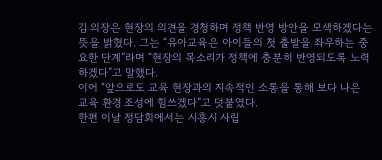김 의장은 현장의 의견을 경청하며 정책 반영 방안을 모색하겠다는 뜻을 밝혔다. 그는 “유아교육은 아이들의 첫 출발을 좌우하는 중요한 단계”라며 “현장의 목소리가 정책에 충분히 반영되도록 노력하겠다”고 말했다.
이어 “앞으로도 교육 현장과의 지속적인 소통을 통해 보다 나은 교육 환경 조성에 힘쓰겠다”고 덧붙였다.
한편 이날 정담회에서는 시흥시 사립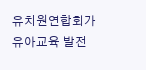유치원연합회가 유아교육 발전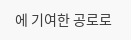에 기여한 공로로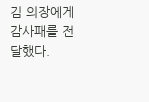김 의장에게 감사패를 전달했다.